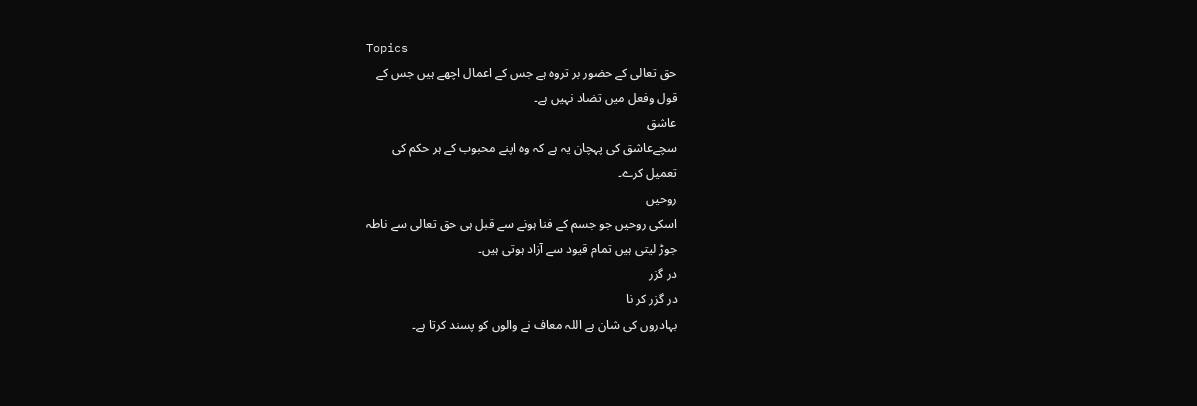Topics
حق تعالی کے حضور بر تروہ ہے جس کے اعمال اچھے ہیں جس کے
قول وفعل میں تضاد نہیں ہے۔
عاشق
سچےعاشق کی پہچان یہ ہے کہ وہ اپنے محبوب کے ہر حکم کی
تعمیل کرے۔
روحیں
اسکی روحیں جو جسم کے فنا ہونے سے قبل ہی حق تعالی سے ناطہ
جوڑ لیتی ہیں تمام قیود سے آزاد ہوتی ہیں۔
در گزر
در گزر کر نا
بہادروں کی شان ہے اللہ معاف نے والوں کو پسند کرتا ہے۔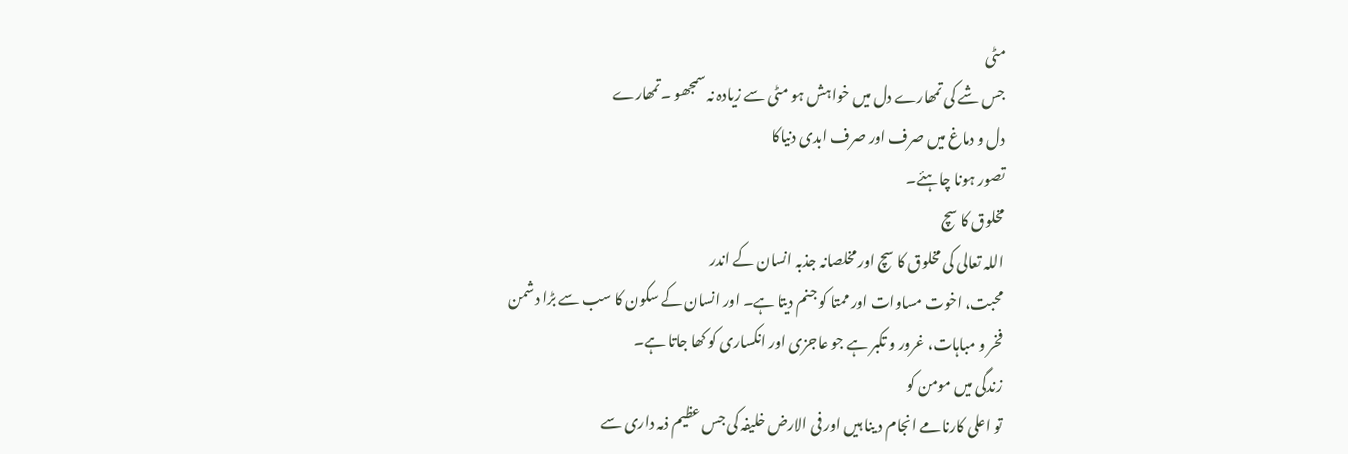مٹی
جس شے کی تمھارے دل میں خواہش ہو مٹی سے زیادہ نہ سمجھو ۔تمھارے
دل و دماغ میں صرف اور صرف ابدی دنیاکا
تصور ہونا چاہئے۔
مخلوق کا سچ
اللہ تعالی کی مخلوق کا سچ اور مخلصانہ جذبہ انسان کے اندر
محبت، اخوت مساوات اور ممتا کو جنم دیتا ہے۔ اور انسان کے سکون کا سب سے بڑا دشمن
فخر و مباہات، غرور و تکبر ہے جو عاجزی اور انکساری کو کھا جاتا ہے۔
زندگی میں مومن کو
تو اعلی کارنامے انجام د ینا ہیں اور فی الارض خلیفہ کی جس عظیم ذمہ داری سے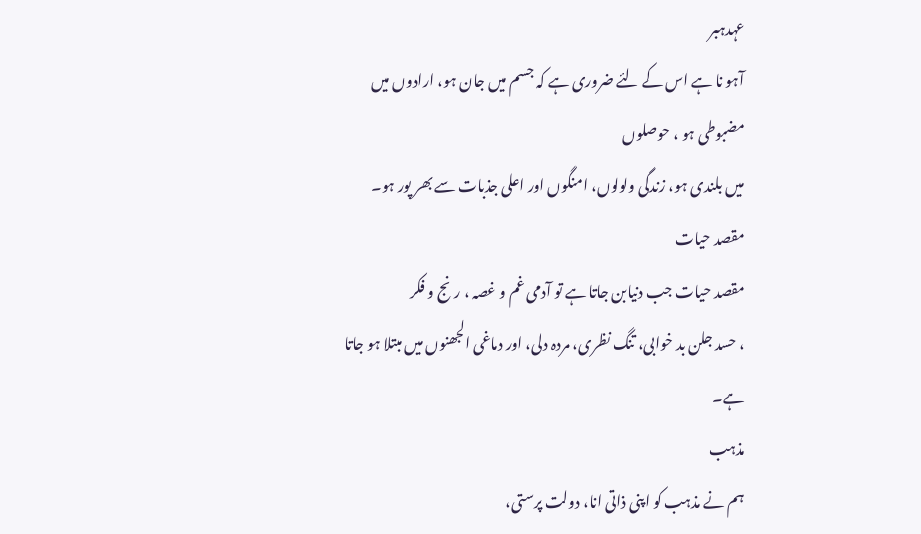عہدہبر
آہو نا ہے اس کے لئے ضروری ہے کہ جسم میں جان ہو، ارادوں میں مضبوطی ہو ، حوصلوں
میں بلندی ہو، زندگی ولولوں، امنگوں اور اعلی جذبات سے بھر پور ہو۔
مقصد حیات
مقصد حیات جب دنیابن جاتا ہے تو آدمی غم و غصہ ، رنج و فکر
، حسد جلن بد خوابی، تنگ نظری، مردہ دلی، اور دماغی الجھنوں میں مبتلا ہو جاتا ہے۔
مذہب
ہم نے مذہب کو اپنی ذاتی انا، دولت پرستی،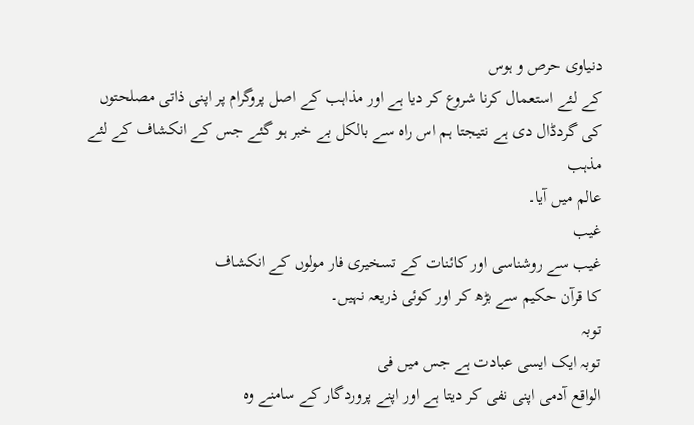دنیاوی حرص و ہوس
کے لئے استعمال کرنا شروع کر دیا ہے اور مذاہب کے اصل پروگرام پر اپنی ذاتی مصلحتوں
کی گردڈال دی ہے نتیجتا ہم اس راہ سے بالکل بے خبر ہو گئے جس کے انکشاف کے لئے مذہب
عالم میں آیا۔
غیب
غیب سے روشناسی اور کائنات کے تسخیری فار مولوں کے انکشاف
کا قرآن حکیم سے بڑھ کر اور کوئی ذریعہ نہیں۔
توبہ
توبہ ایک ایسی عبادت ہے جس میں فی
الواقع آدمی اپنی نفی کر دیتا ہے اور اپنے پروردگار کے سامنے وہ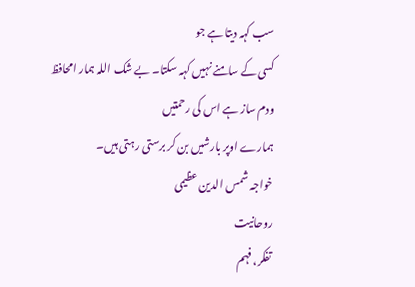سب کہہ دیتا ہے جو
کسی کے سامنے نہیں کہہ سکتا۔ بے شک اللہ ہمار امحافظ ودم ساز ہے اس کی رحمتیں
ہمارے اوپر بارشیں بن کر برستی رہتی ہیں۔
خواجہ شمس الدین عظیمی
روحانیت
تفکر، فہم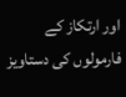اور ارتکاز کے فارمولوں کی دستاویز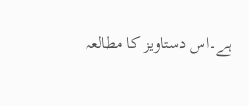ہے۔اس دستاویز کا مطالعہ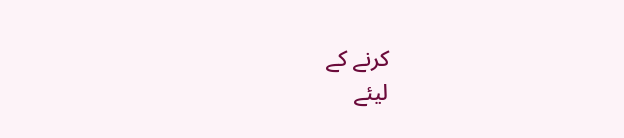کرنے کے
لیئے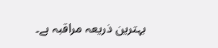بہترین ذریعہ مراقبہ ہے۔